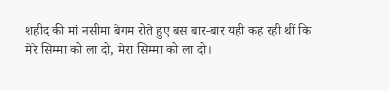शहीद की मां नसीमा बेगम रोते हुए बस बार-बार यही कह रही थीं कि मेरे सिम्मा को ला दो, मेरा सिम्मा को ला दो।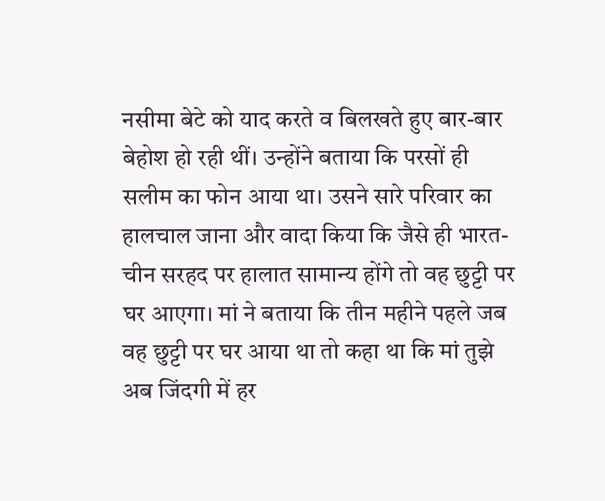नसीमा बेटे को याद करते व बिलखते हुए बार-बार बेहोश हो रही थीं। उन्होंने बताया कि परसों ही सलीम का फोन आया था। उसने सारे परिवार का हालचाल जाना और वादा किया कि जैसे ही भारत-चीन सरहद पर हालात सामान्य होंगे तो वह छुट्टी पर घर आएगा। मां ने बताया कि तीन महीने पहले जब वह छुट्टी पर घर आया था तो कहा था कि मां तुझे अब जिंदगी में हर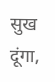सुख दूंगा,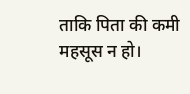ताकि पिता की कमी महसूस न हो।